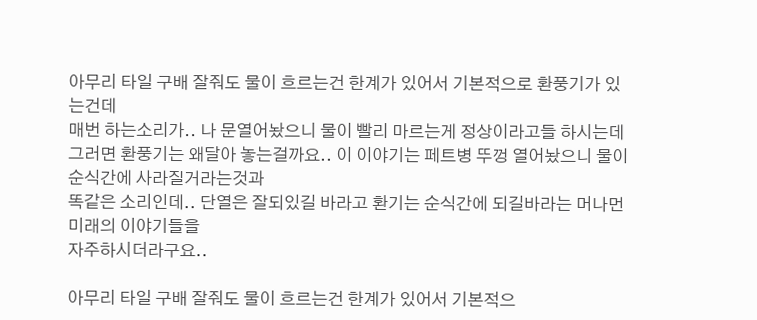아무리 타일 구배 잘줘도 물이 흐르는건 한계가 있어서 기본적으로 환풍기가 있는건데
매번 하는소리가.. 나 문열어놨으니 물이 빨리 마르는게 정상이라고들 하시는데
그러면 환풍기는 왜달아 놓는걸까요.. 이 이야기는 페트병 뚜껑 열어놨으니 물이 순식간에 사라질거라는것과
똑같은 소리인데.. 단열은 잘되있길 바라고 환기는 순식간에 되길바라는 머나먼 미래의 이야기들을
자주하시더라구요..

아무리 타일 구배 잘줘도 물이 흐르는건 한계가 있어서 기본적으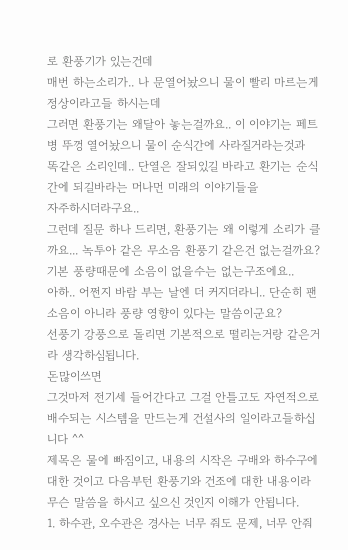로 환풍기가 있는건데
매번 하는소리가.. 나 문열어놨으니 물이 빨리 마르는게 정상이라고들 하시는데
그러면 환풍기는 왜달아 놓는걸까요.. 이 이야기는 페트병 뚜껑 열어놨으니 물이 순식간에 사라질거라는것과
똑같은 소리인데.. 단열은 잘되있길 바라고 환기는 순식간에 되길바라는 머나먼 미래의 이야기들을
자주하시더라구요..
그런데 질문 하나 드리면, 환풍기는 왜 이렇게 소리가 클까요... 녹투아 같은 무소음 환풍기 같은건 없는걸까요?
기본 풍량때문에 소음이 없을수는 없는구조에요..
아하.. 어쩐지 바람 부는 날엔 더 커지더라니.. 단순히 팬소음이 아니라 풍량 영향이 있다는 말씀이군요?
선풍기 강풍으로 돌리면 기본적으로 떨리는거랑 같은거라 생각하심됩니다.
돈많이쓰면
그것마저 전기세 들어간다고 그걸 안틀고도 자연적으로 배수되는 시스템을 만드는게 건설사의 일이라고들하십니다 ^^
제목은 물에 빠짐이고, 내용의 시작은 구배와 하수구에 대한 것이고 다음부턴 환풍기와 건조에 대한 내용이라 무슨 말씀을 하시고 싶으신 것인지 이해가 안됩니다.
1. 하수관, 오수관은 경사는 너무 줘도 문제, 너무 안줘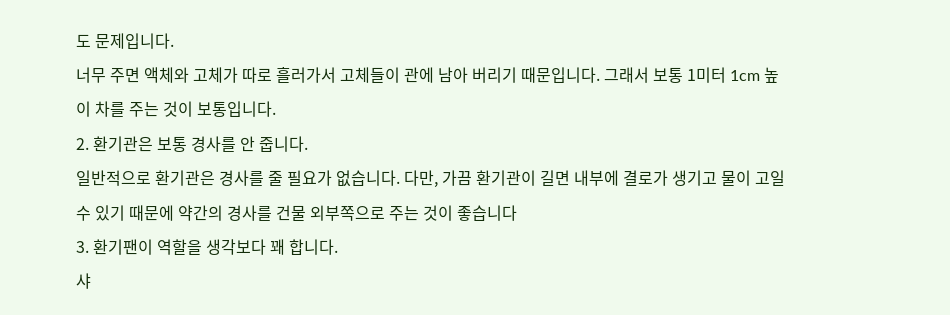도 문제입니다.
너무 주면 액체와 고체가 따로 흘러가서 고체들이 관에 남아 버리기 때문입니다. 그래서 보통 1미터 1cm 높이 차를 주는 것이 보통입니다.
2. 환기관은 보통 경사를 안 줍니다.
일반적으로 환기관은 경사를 줄 필요가 없습니다. 다만, 가끔 환기관이 길면 내부에 결로가 생기고 물이 고일 수 있기 때문에 약간의 경사를 건물 외부쪽으로 주는 것이 좋습니다
3. 환기팬이 역할을 생각보다 꽤 합니다.
샤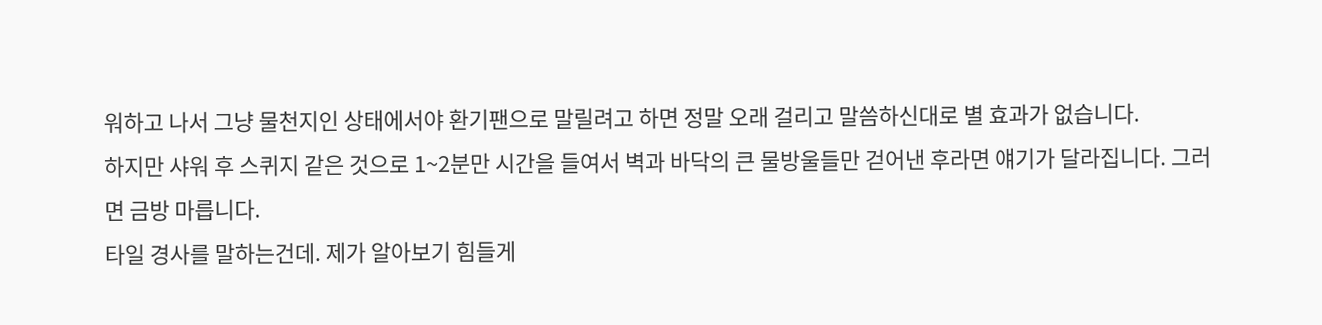워하고 나서 그냥 물천지인 상태에서야 환기팬으로 말릴려고 하면 정말 오래 걸리고 말씀하신대로 별 효과가 없습니다.
하지만 샤워 후 스퀴지 같은 것으로 1~2분만 시간을 들여서 벽과 바닥의 큰 물방울들만 걷어낸 후라면 얘기가 달라집니다. 그러면 금방 마릅니다.
타일 경사를 말하는건데. 제가 알아보기 힘들게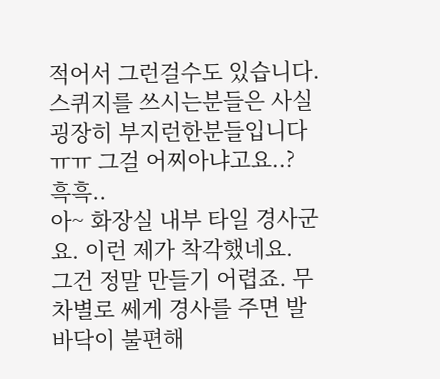적어서 그런걸수도 있습니다.
스퀴지를 쓰시는분들은 사실 굉장히 부지런한분들입니다 ㅠㅠ 그걸 어찌아냐고요..?
흑흑..
아~ 화장실 내부 타일 경사군요. 이런 제가 착각했네요.
그건 정말 만들기 어렵죠. 무차별로 쎄게 경사를 주면 발바닥이 불편해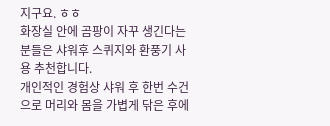지구요. ㅎㅎ
화장실 안에 곰팡이 자꾸 생긴다는 분들은 샤워후 스퀴지와 환풍기 사용 추천합니다.
개인적인 경험상 샤워 후 한번 수건으로 머리와 몸을 가볍게 닦은 후에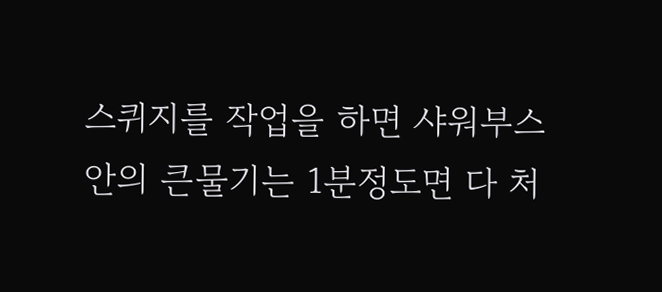스퀴지를 작업을 하면 샤워부스 안의 큰물기는 1분정도면 다 처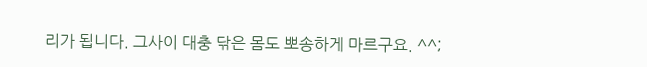리가 됩니다. 그사이 대충 닦은 몸도 뽀송하게 마르구요. ^^;